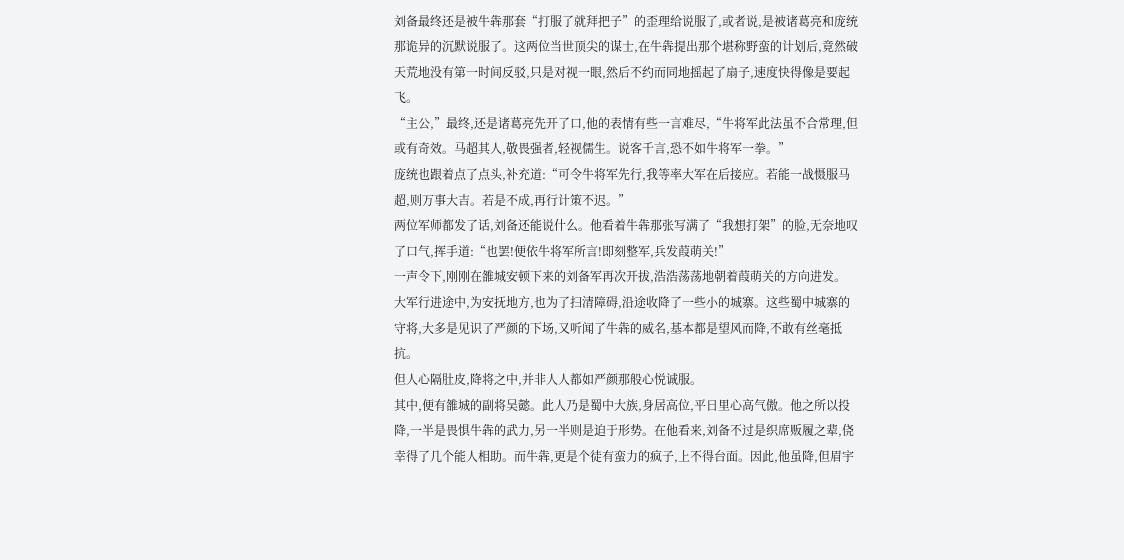刘备最终还是被牛犇那套“打服了就拜把子”的歪理给说服了,或者说,是被诸葛亮和庞统那诡异的沉默说服了。这两位当世顶尖的谋士,在牛犇提出那个堪称野蛮的计划后,竟然破天荒地没有第一时间反驳,只是对视一眼,然后不约而同地摇起了扇子,速度快得像是要起飞。
“主公,”最终,还是诸葛亮先开了口,他的表情有些一言难尽,“牛将军此法虽不合常理,但或有奇效。马超其人,敬畏强者,轻视儒生。说客千言,恐不如牛将军一拳。”
庞统也跟着点了点头,补充道:“可令牛将军先行,我等率大军在后接应。若能一战慑服马超,则万事大吉。若是不成,再行计策不迟。”
两位军师都发了话,刘备还能说什么。他看着牛犇那张写满了“我想打架”的脸,无奈地叹了口气,挥手道:“也罢!便依牛将军所言!即刻整军,兵发葭萌关!”
一声令下,刚刚在雒城安顿下来的刘备军再次开拔,浩浩荡荡地朝着葭萌关的方向进发。
大军行进途中,为安抚地方,也为了扫清障碍,沿途收降了一些小的城寨。这些蜀中城寨的守将,大多是见识了严颜的下场,又听闻了牛犇的威名,基本都是望风而降,不敢有丝毫抵抗。
但人心隔肚皮,降将之中,并非人人都如严颜那般心悦诚服。
其中,便有雒城的副将吴懿。此人乃是蜀中大族,身居高位,平日里心高气傲。他之所以投降,一半是畏惧牛犇的武力,另一半则是迫于形势。在他看来,刘备不过是织席贩履之辈,侥幸得了几个能人相助。而牛犇,更是个徒有蛮力的疯子,上不得台面。因此,他虽降,但眉宇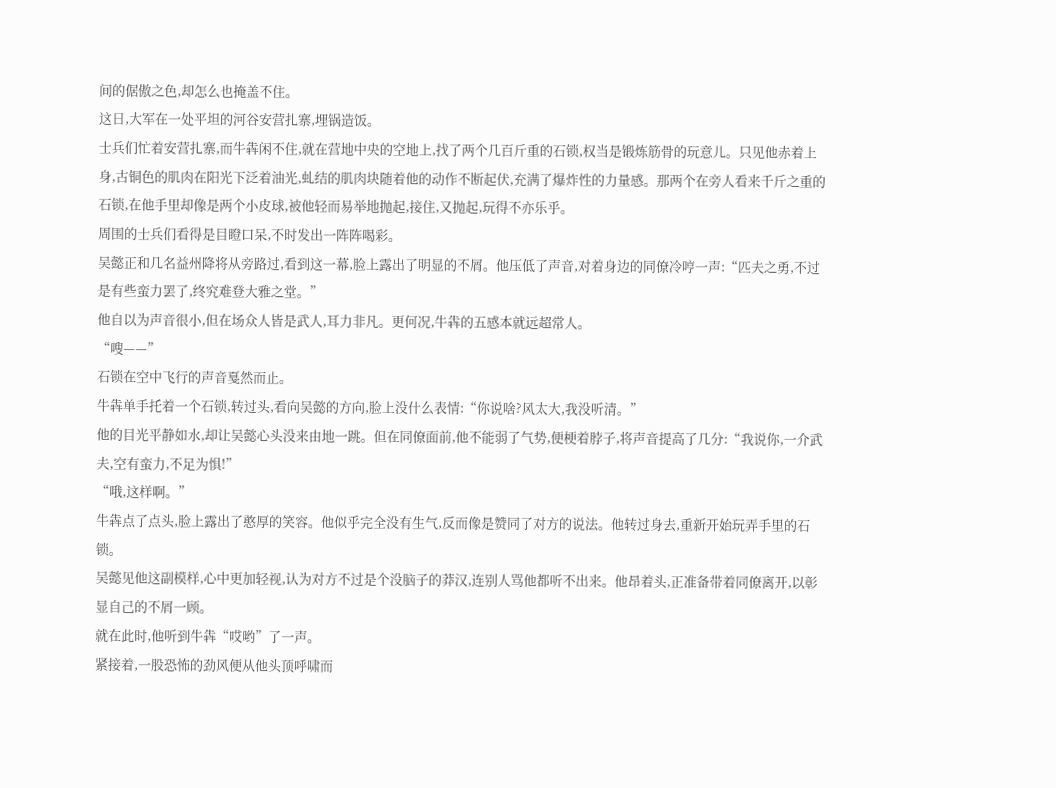间的倨傲之色,却怎么也掩盖不住。
这日,大军在一处平坦的河谷安营扎寨,埋锅造饭。
士兵们忙着安营扎寨,而牛犇闲不住,就在营地中央的空地上,找了两个几百斤重的石锁,权当是锻炼筋骨的玩意儿。只见他赤着上身,古铜色的肌肉在阳光下泛着油光,虬结的肌肉块随着他的动作不断起伏,充满了爆炸性的力量感。那两个在旁人看来千斤之重的石锁,在他手里却像是两个小皮球,被他轻而易举地抛起,接住,又抛起,玩得不亦乐乎。
周围的士兵们看得是目瞪口呆,不时发出一阵阵喝彩。
吴懿正和几名益州降将从旁路过,看到这一幕,脸上露出了明显的不屑。他压低了声音,对着身边的同僚冷哼一声:“匹夫之勇,不过是有些蛮力罢了,终究难登大雅之堂。”
他自以为声音很小,但在场众人皆是武人,耳力非凡。更何况,牛犇的五感本就远超常人。
“嗖——”
石锁在空中飞行的声音戛然而止。
牛犇单手托着一个石锁,转过头,看向吴懿的方向,脸上没什么表情:“你说啥?风太大,我没听清。”
他的目光平静如水,却让吴懿心头没来由地一跳。但在同僚面前,他不能弱了气势,便梗着脖子,将声音提高了几分:“我说你,一介武夫,空有蛮力,不足为惧!”
“哦,这样啊。”
牛犇点了点头,脸上露出了憨厚的笑容。他似乎完全没有生气,反而像是赞同了对方的说法。他转过身去,重新开始玩弄手里的石锁。
吴懿见他这副模样,心中更加轻视,认为对方不过是个没脑子的莽汉,连别人骂他都听不出来。他昂着头,正准备带着同僚离开,以彰显自己的不屑一顾。
就在此时,他听到牛犇“哎哟”了一声。
紧接着,一股恐怖的劲风便从他头顶呼啸而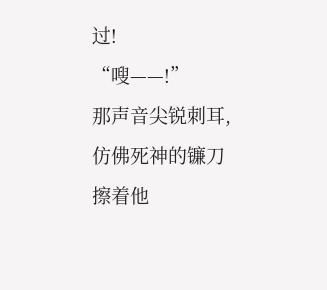过!
“嗖——!”
那声音尖锐刺耳,仿佛死神的镰刀擦着他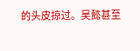的头皮掠过。吴懿甚至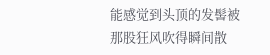能感觉到头顶的发髻被那股狂风吹得瞬间散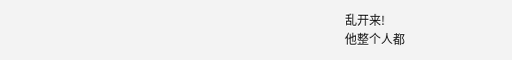乱开来!
他整个人都